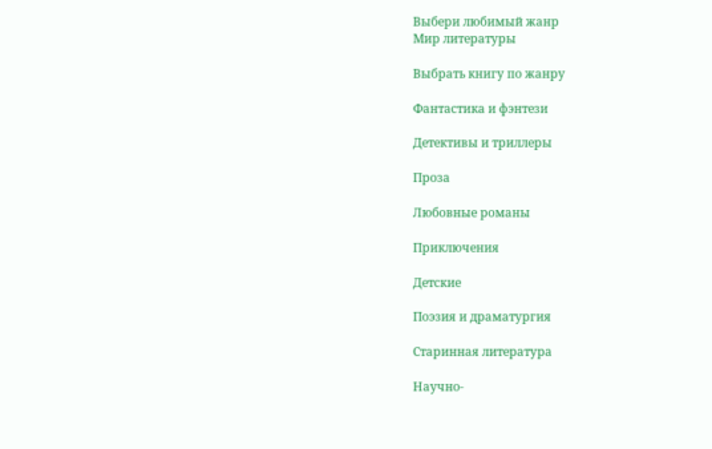Выбери любимый жанр
Мир литературы

Выбрать книгу по жанру

Фантастика и фэнтези

Детективы и триллеры

Проза

Любовные романы

Приключения

Детские

Поэзия и драматургия

Старинная литература

Научно-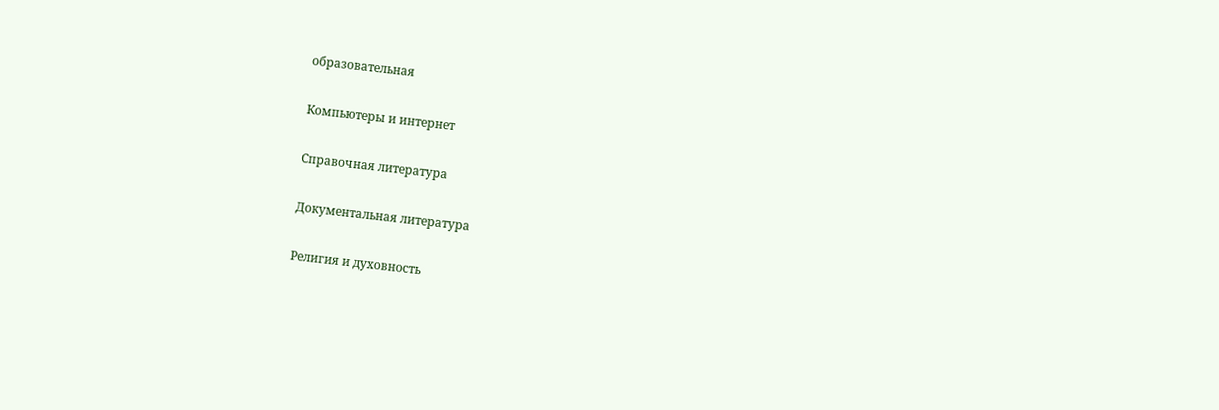образовательная

Компьютеры и интернет

Справочная литература

Документальная литература

Религия и духовность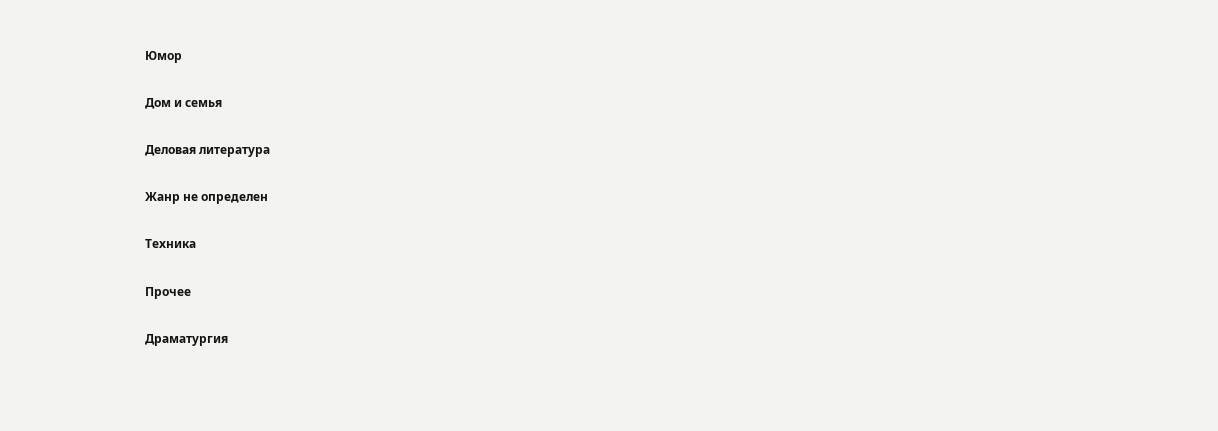Юмор

Дом и семья

Деловая литература

Жанр не определен

Техника

Прочее

Драматургия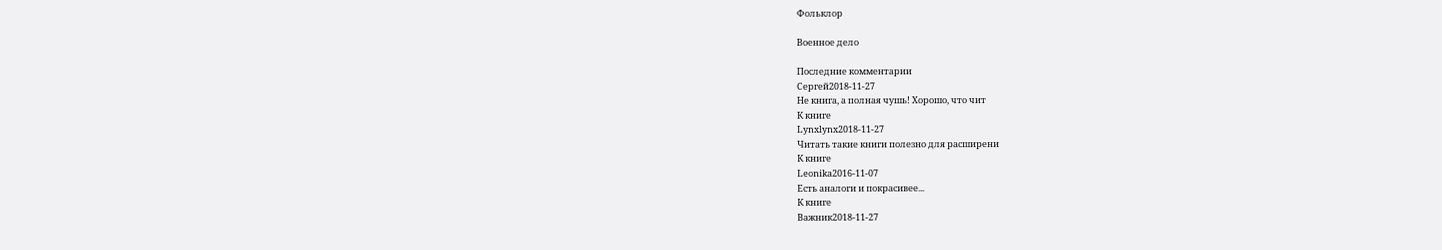Фольклор

Военное дело

Последние комментарии
Сергей2018-11-27
Не книга, а полная чушь! Хорошо, что чит
К книге
Lynxlynx2018-11-27
Читать такие книги полезно для расширени
К книге
Leonika2016-11-07
Есть аналоги и покрасивее...
К книге
Важник2018-11-27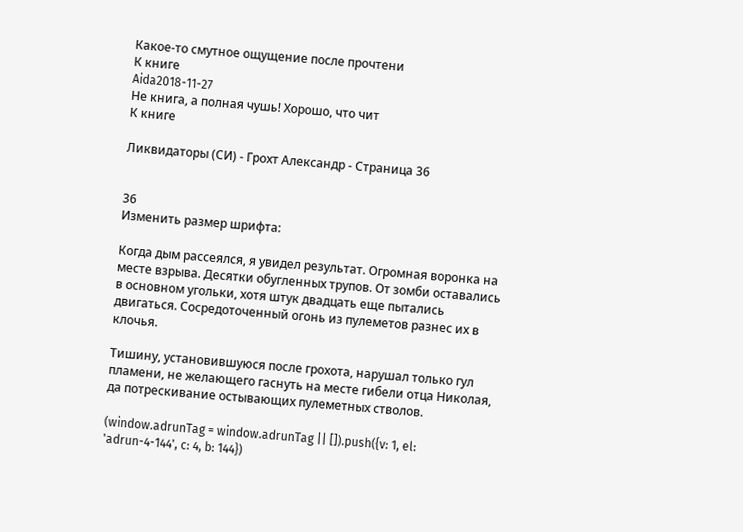Какое-то смутное ощущение после прочтени
К книге
Aida2018-11-27
Не книга, а полная чушь! Хорошо, что чит
К книге

Ликвидаторы (СИ) - Грохт Александр - Страница 36


36
Изменить размер шрифта:

Когда дым рассеялся, я увидел результат. Огромная воронка на месте взрыва. Десятки обугленных трупов. От зомби оставались в основном угольки, хотя штук двадцать еще пытались двигаться. Сосредоточенный огонь из пулеметов разнес их в клочья.

Тишину, установившуюся после грохота, нарушал только гул пламени, не желающего гаснуть на месте гибели отца Николая, да потрескивание остывающих пулеметных стволов.

(window.adrunTag = window.adrunTag || []).push({v: 1, el: 'adrun-4-144', c: 4, b: 144})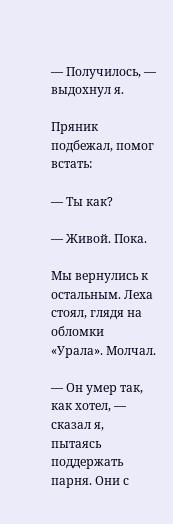— Получилось, — выдохнул я.

Пряник подбежал, помог встать:

— Ты как?

— Живой. Пока.

Мы вернулись к остальным. Леха стоял, глядя на обломки «Урала». Молчал.

— Он умер так, как хотел, — сказал я, пытаясь поддержать парня. Они с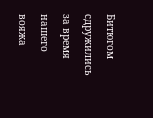Битюгом сдружились за время нашего вояжа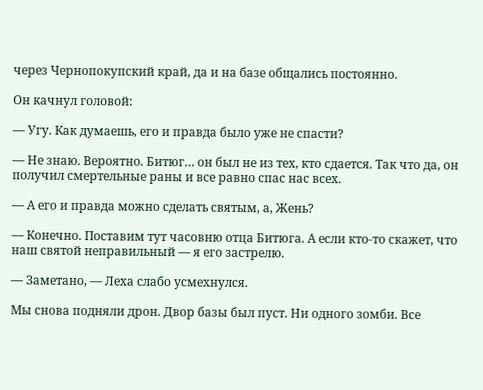через Чернопокупский край, да и на базе общались постоянно.

Он качнул головой:

— Угу. Как думаешь, его и правда было уже не спасти?

— Не знаю. Вероятно. Битюг… он был не из тех, кто сдается. Так что да, он получил смертельные раны и все равно спас нас всех.

— А его и правда можно сделать святым, а, Жень?

— Конечно. Поставим тут часовню отца Битюга. А если кто-то скажет, что наш святой неправильный — я его застрелю.

— Заметано, — Леха слабо усмехнулся.

Мы снова подняли дрон. Двор базы был пуст. Ни одного зомби. Все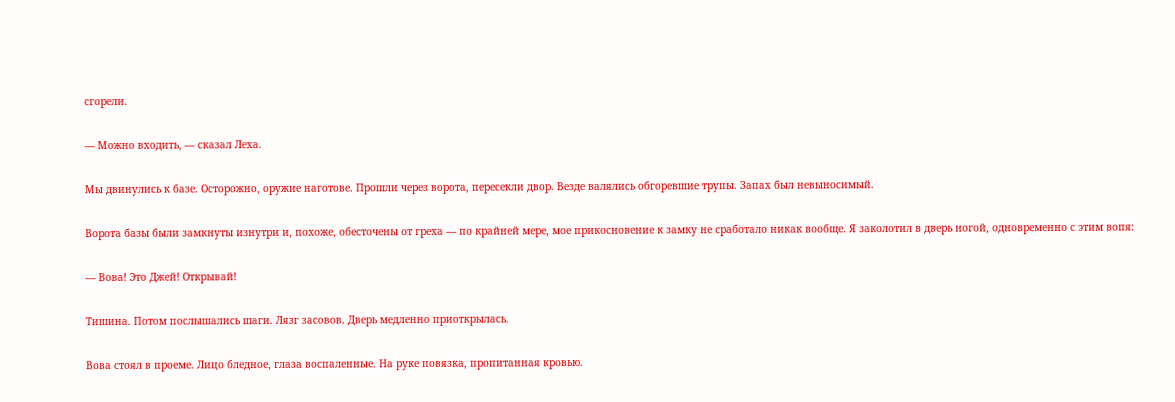сгорели.

— Можно входить, — сказал Леха.

Мы двинулись к базе. Осторожно, оружие наготове. Прошли через ворота, пересекли двор. Везде валялись обгоревшие трупы. Запах был невыносимый.

Ворота базы были замкнуты изнутри и, похоже, обесточены от греха — по крайней мере, мое прикосновение к замку не сработало никак вообще. Я заколотил в дверь ногой, одновременно с этим вопя:

— Вова! Это Джей! Открывай!

Тишина. Потом послышались шаги. Лязг засовов. Дверь медленно приоткрылась.

Вова стоял в проеме. Лицо бледное, глаза воспаленные. На руке повязка, пропитанная кровью.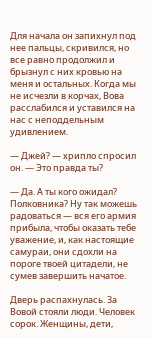Для начала он запихнул под нее пальцы, скривился, но все равно продолжил и брызнул с них кровью на меня и остальных. Когда мы не исчезли в корчах, Вова расслабился и уставился на нас с неподдельным удивлением.

— Джей? — хрипло спросил он. — Это правда ты?

— Да. А ты кого ожидал? Полковника? Ну так можешь радоваться — вся его армия прибыла, чтобы оказать тебе уважение, и, как настоящие самураи, они сдохли на пороге твоей цитадели, не сумев завершить начатое.

Дверь распахнулась. За Вовой стояли люди. Человек сорок. Женщины, дети,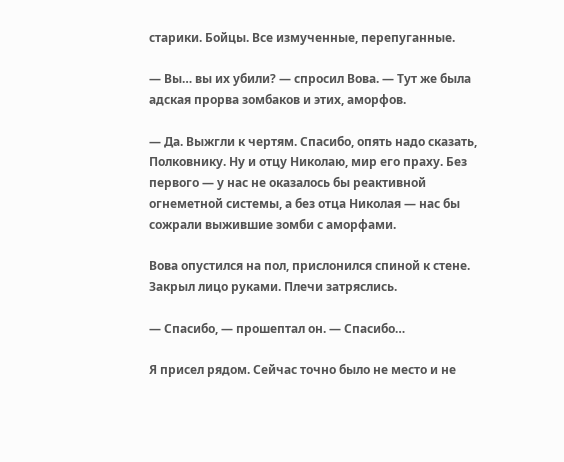старики. Бойцы. Все измученные, перепуганные.

— Вы… вы их убили? — спросил Вова. — Тут же была адская прорва зомбаков и этих, аморфов.

— Да. Выжгли к чертям. Спасибо, опять надо сказать, Полковнику. Ну и отцу Николаю, мир его праху. Без первого — у нас не оказалось бы реактивной огнеметной системы, а без отца Николая — нас бы сожрали выжившие зомби с аморфами.

Вова опустился на пол, прислонился спиной к стене. Закрыл лицо руками. Плечи затряслись.

— Спасибо, — прошептал он. — Спасибо…

Я присел рядом. Сейчас точно было не место и не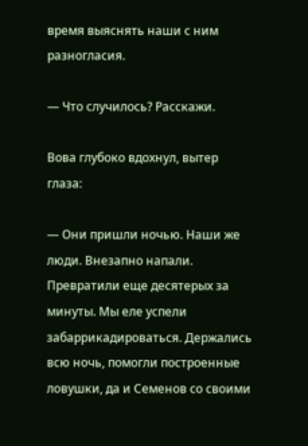время выяснять наши с ним разногласия.

— Что случилось? Расскажи.

Вова глубоко вдохнул, вытер глаза:

— Они пришли ночью. Наши же люди. Внезапно напали. Превратили еще десятерых за минуты. Мы еле успели забаррикадироваться. Держались всю ночь, помогли построенные ловушки, да и Семенов со своими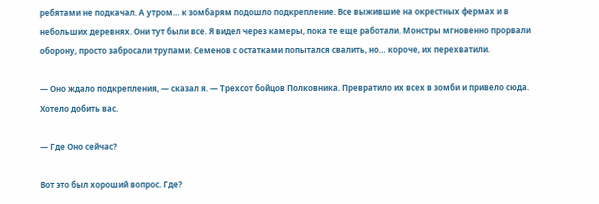ребятами не подкачал. А утром… к зомбарям подошло подкрепление. Все выжившие на окрестных фермах и в небольших деревнях. Они тут были все. Я видел через камеры, пока те еще работали. Монстры мгновенно прорвали оборону, просто забросали трупами. Семенов с остатками попытался свалить, но… короче, их перехватили.

— Оно ждало подкрепления, — сказал я. — Трехсот бойцов Полковника. Превратило их всех в зомби и привело сюда. Хотело добить вас.

— Где Оно сейчас?

Вот это был хороший вопрос. Где?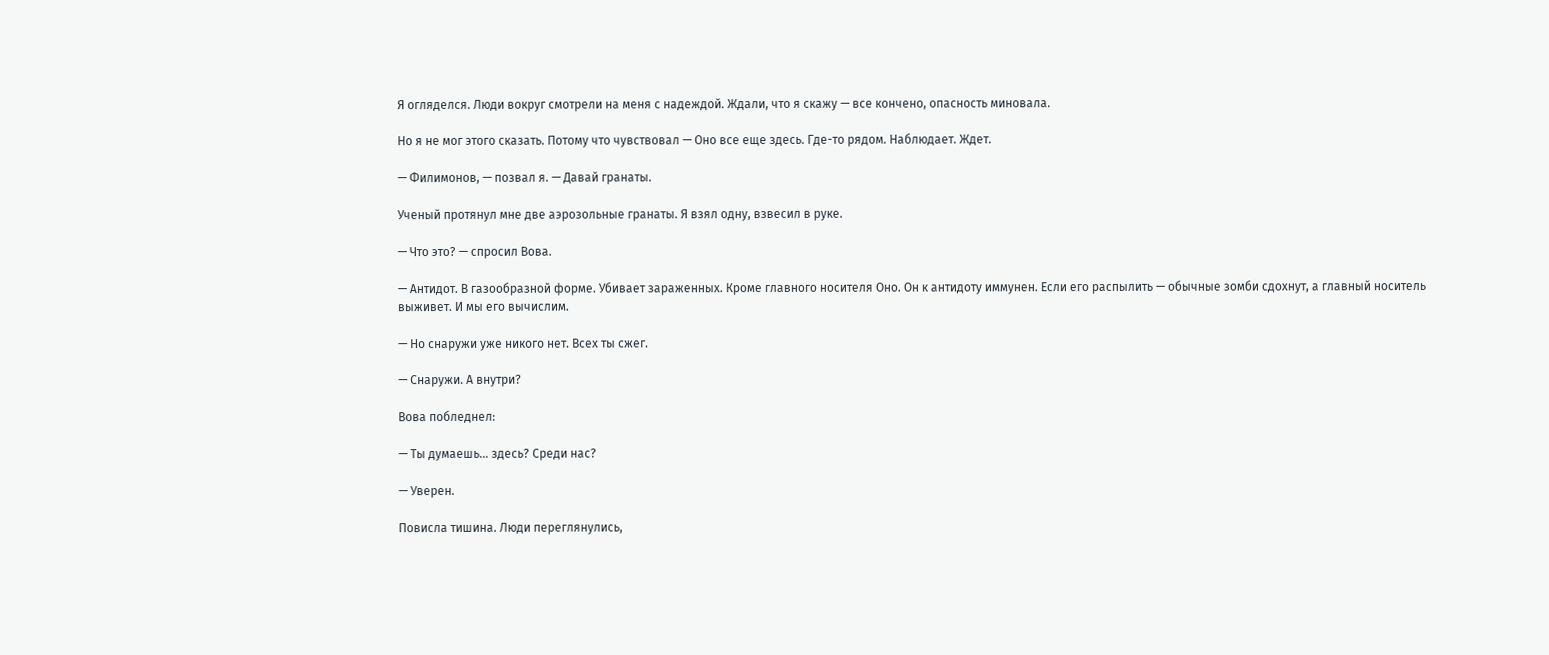Я огляделся. Люди вокруг смотрели на меня с надеждой. Ждали, что я скажу — все кончено, опасность миновала.

Но я не мог этого сказать. Потому что чувствовал — Оно все еще здесь. Где-то рядом. Наблюдает. Ждет.

— Филимонов, — позвал я. — Давай гранаты.

Ученый протянул мне две аэрозольные гранаты. Я взял одну, взвесил в руке.

— Что это? — спросил Вова.

— Антидот. В газообразной форме. Убивает зараженных. Кроме главного носителя Оно. Он к антидоту иммунен. Если его распылить — обычные зомби сдохнут, а главный носитель выживет. И мы его вычислим.

— Но снаружи уже никого нет. Всех ты сжег.

— Снаружи. А внутри?

Вова побледнел:

— Ты думаешь… здесь? Среди нас?

— Уверен.

Повисла тишина. Люди переглянулись,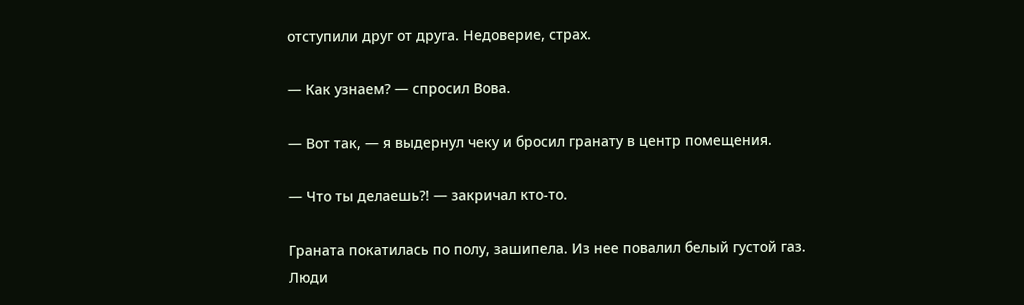отступили друг от друга. Недоверие, страх.

— Как узнаем? — спросил Вова.

— Вот так, — я выдернул чеку и бросил гранату в центр помещения.

— Что ты делаешь⁈ — закричал кто-то.

Граната покатилась по полу, зашипела. Из нее повалил белый густой газ. Люди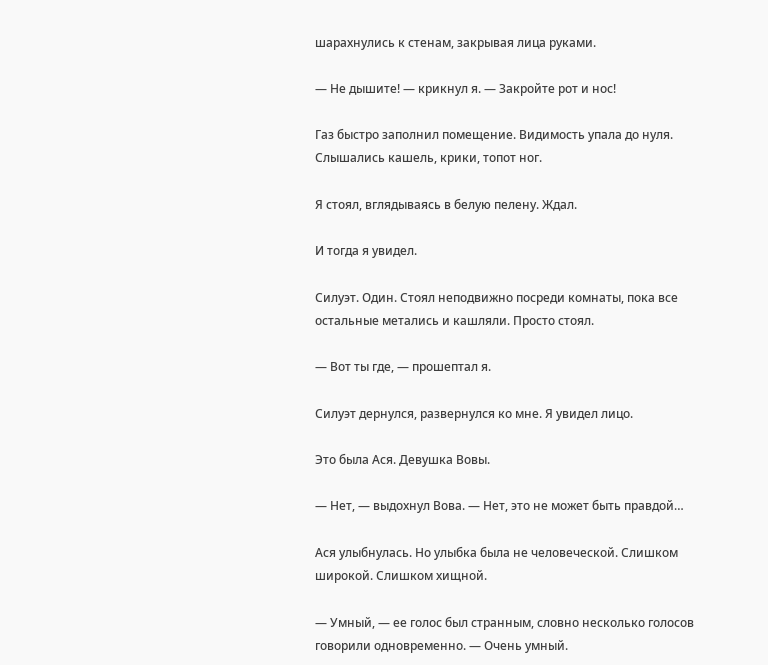шарахнулись к стенам, закрывая лица руками.

— Не дышите! — крикнул я. — Закройте рот и нос!

Газ быстро заполнил помещение. Видимость упала до нуля. Слышались кашель, крики, топот ног.

Я стоял, вглядываясь в белую пелену. Ждал.

И тогда я увидел.

Силуэт. Один. Стоял неподвижно посреди комнаты, пока все остальные метались и кашляли. Просто стоял.

— Вот ты где, — прошептал я.

Силуэт дернулся, развернулся ко мне. Я увидел лицо.

Это была Ася. Девушка Вовы.

— Нет, — выдохнул Вова. — Нет, это не может быть правдой…

Ася улыбнулась. Но улыбка была не человеческой. Слишком широкой. Слишком хищной.

— Умный, — ее голос был странным, словно несколько голосов говорили одновременно. — Очень умный.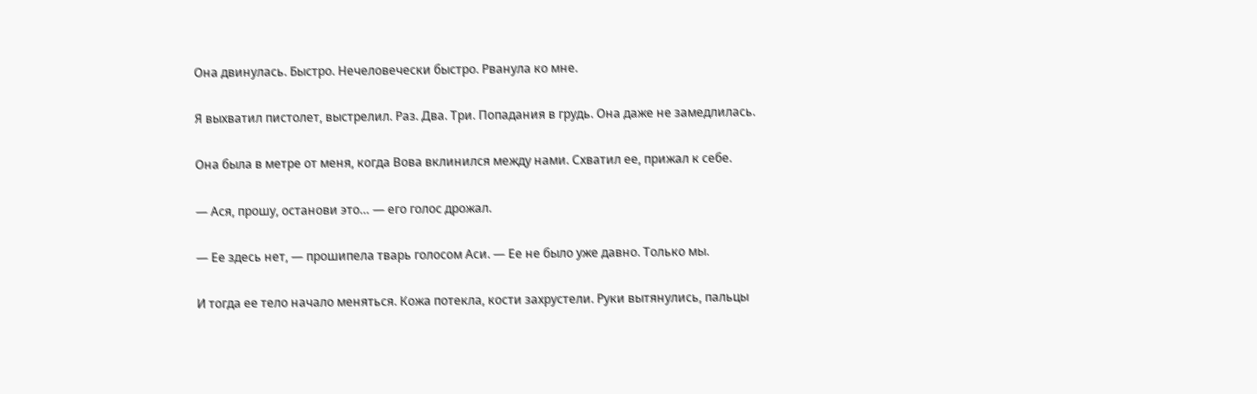Она двинулась. Быстро. Нечеловечески быстро. Рванула ко мне.

Я выхватил пистолет, выстрелил. Раз. Два. Три. Попадания в грудь. Она даже не замедлилась.

Она была в метре от меня, когда Вова вклинился между нами. Схватил ее, прижал к себе.

— Ася, прошу, останови это… — его голос дрожал.

— Ее здесь нет, — прошипела тварь голосом Аси. — Ее не было уже давно. Только мы.

И тогда ее тело начало меняться. Кожа потекла, кости захрустели. Руки вытянулись, пальцы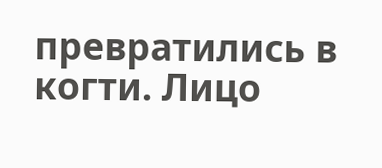превратились в когти. Лицо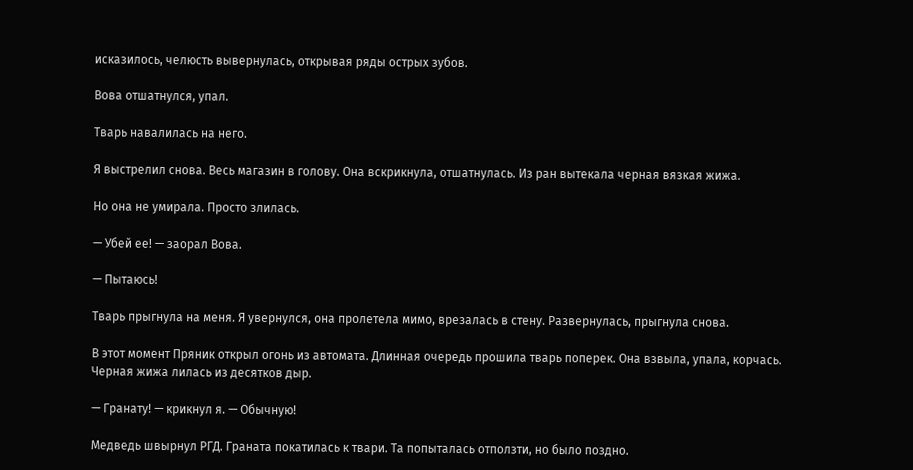исказилось, челюсть вывернулась, открывая ряды острых зубов.

Вова отшатнулся, упал.

Тварь навалилась на него.

Я выстрелил снова. Весь магазин в голову. Она вскрикнула, отшатнулась. Из ран вытекала черная вязкая жижа.

Но она не умирала. Просто злилась.

— Убей ее! — заорал Вова.

— Пытаюсь!

Тварь прыгнула на меня. Я увернулся, она пролетела мимо, врезалась в стену. Развернулась, прыгнула снова.

В этот момент Пряник открыл огонь из автомата. Длинная очередь прошила тварь поперек. Она взвыла, упала, корчась. Черная жижа лилась из десятков дыр.

— Гранату! — крикнул я. — Обычную!

Медведь швырнул РГД. Граната покатилась к твари. Та попыталась отползти, но было поздно.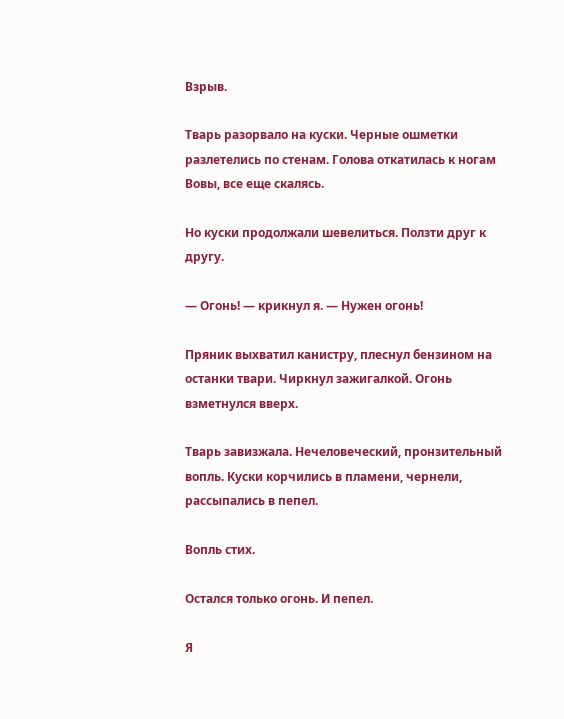Взрыв.

Тварь разорвало на куски. Черные ошметки разлетелись по стенам. Голова откатилась к ногам Вовы, все еще скалясь.

Но куски продолжали шевелиться. Ползти друг к другу.

— Огонь! — крикнул я. — Нужен огонь!

Пряник выхватил канистру, плеснул бензином на останки твари. Чиркнул зажигалкой. Огонь взметнулся вверх.

Тварь завизжала. Нечеловеческий, пронзительный вопль. Куски корчились в пламени, чернели, рассыпались в пепел.

Вопль стих.

Остался только огонь. И пепел.

Я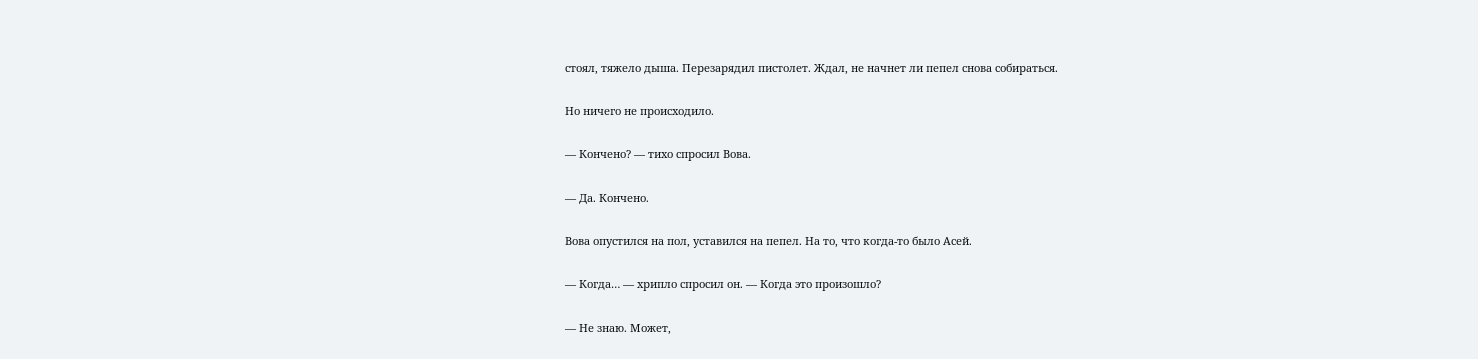стоял, тяжело дыша. Перезарядил пистолет. Ждал, не начнет ли пепел снова собираться.

Но ничего не происходило.

— Кончено? — тихо спросил Вова.

— Да. Кончено.

Вова опустился на пол, уставился на пепел. На то, что когда-то было Асей.

— Когда… — хрипло спросил он. — Когда это произошло?

— Не знаю. Может,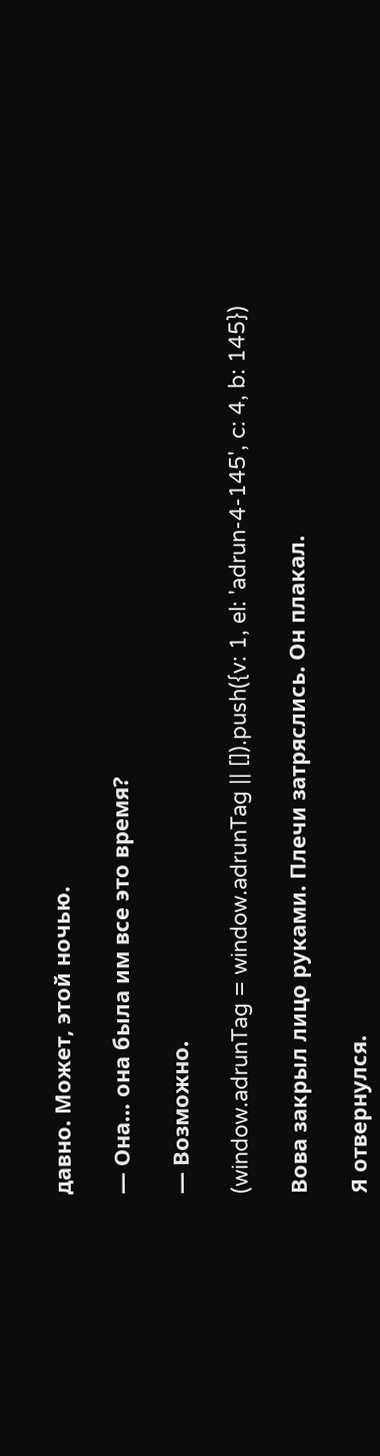давно. Может, этой ночью.

— Она… она была им все это время?

— Возможно.

(window.adrunTag = window.adrunTag || []).push({v: 1, el: 'adrun-4-145', c: 4, b: 145})

Вова закрыл лицо руками. Плечи затряслись. Он плакал.

Я отвернулся.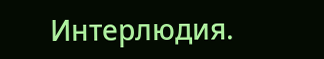Интерлюдия.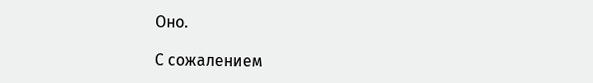Оно.

С сожалением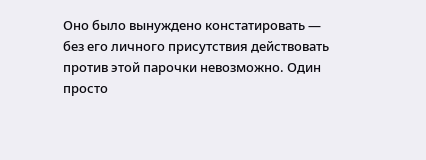Оно было вынуждено констатировать — без его личного присутствия действовать против этой парочки невозможно. Один просто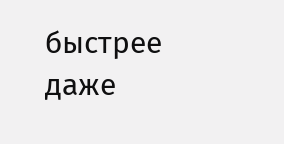быстрее даже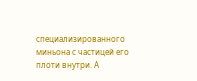специализированного миньона с частицей его плоти внутри. А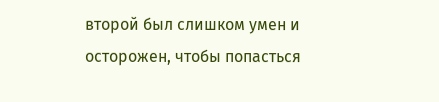второй был слишком умен и осторожен, чтобы попасться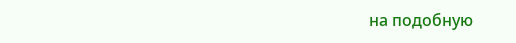на подобную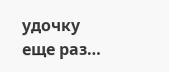удочку еще раз…